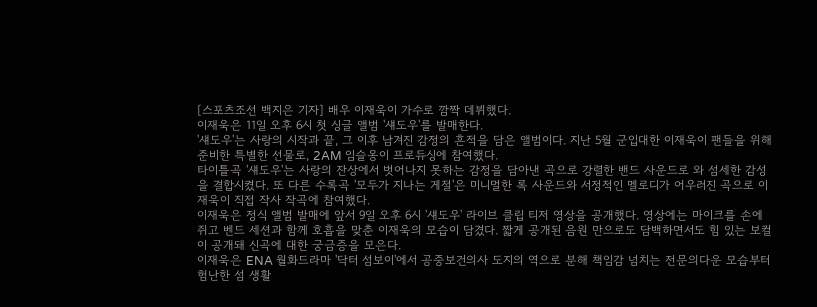[스포츠조선 백지은 기자] 배우 이재욱이 가수로 깜짝 데뷔했다.
이재욱은 11일 오후 6시 첫 싱글 앨범 '섀도우'를 발매한다.
'섀도우'는 사랑의 시작과 끝, 그 이후 남겨진 감정의 흔적을 담은 앨범이다. 지난 5월 군입대한 이재욱이 팬들을 위해 준비한 특별한 선물로, 2AM 임슬옹이 프로듀싱에 참여했다.
타이틀곡 '섀도우'는 사랑의 잔상에서 벗어나지 못하는 감정을 담아낸 곡으로 강렬한 밴드 사운드로 와 섬세한 감성을 결합시켰다. 또 다른 수록곡 '모두가 지나는 게절'은 미니멀한 록 사운드와 서정적인 멜로디가 어우러진 곡으로 이재욱이 직접 작사 작곡에 참여했다.
이재욱은 정식 앨범 발매에 앞서 9일 오후 6시 '섀도우' 라이브 클립 티저 영상을 공개했다. 영상에는 마이크를 손에 쥐고 벤드 세션과 함께 호흡을 맞춘 이재욱의 모습이 담겼다. 짧게 공개된 음원 만으로도 담백하면서도 힘 있는 보컬이 공개돼 신곡에 대한 궁금증을 모은다.
이재욱은 ENA 월화드라마 '닥터 섬보이'에서 공중보건의사 도지의 역으로 분해 책임감 넘치는 전문의다운 모습부터 험난한 섬 생활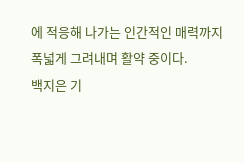에 적응해 나가는 인간적인 매력까지 폭넓게 그려내며 활약 중이다.
백지은 기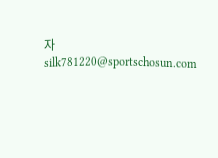자 silk781220@sportschosun.com